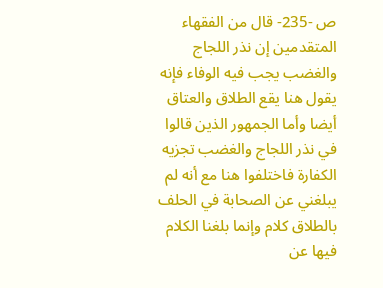ص -235- قال من الفقهاء المتقدمين إن نذر اللجاج والغضب يجب فيه الوفاء فإنه يقول هنا يقع الطلاق والعتاق أيضا وأما الجمهور الذين قالوا في نذر اللجاج والغضب تجزيه الكفارة فاختلفوا هنا مع أنه لم يبلغني عن الصحابة في الحلف بالطلاق كلام وإنما بلغنا الكلام فيها عن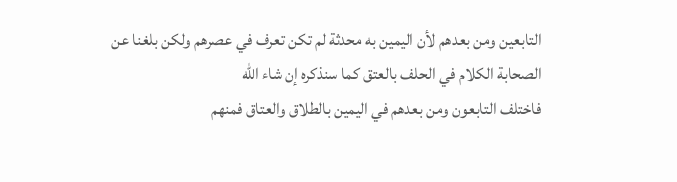التابعين ومن بعدهم لأن اليمين به محدثة لم تكن تعرف في عصرهم ولكن بلغنا عن الصحابة الكلام في الحلف بالعتق كما سنذكره إن شاء الله
فاختلف التابعون ومن بعدهم في اليمين بالطلاق والعتاق فمنهم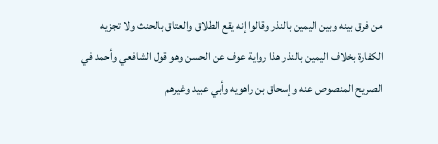من فرق بينه وبين اليمين بالنذر وقالوا إنه يقع الطلاق والعتاق بالحنث ولا تجزيه الكفارة بخلاف اليمين بالنذر هذا رواية عوف عن الحسن وهو قول الشافعي وأحمد في الصريح المنصوص عنه وإسحاق بن راهويه وأبي عبيد وغيرهم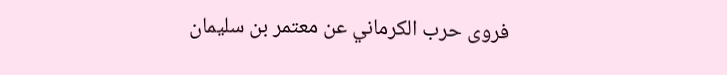فروى حرب الكرماني عن معتمر بن سليمان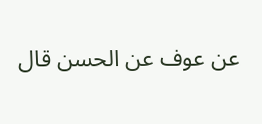عن عوف عن الحسن قال